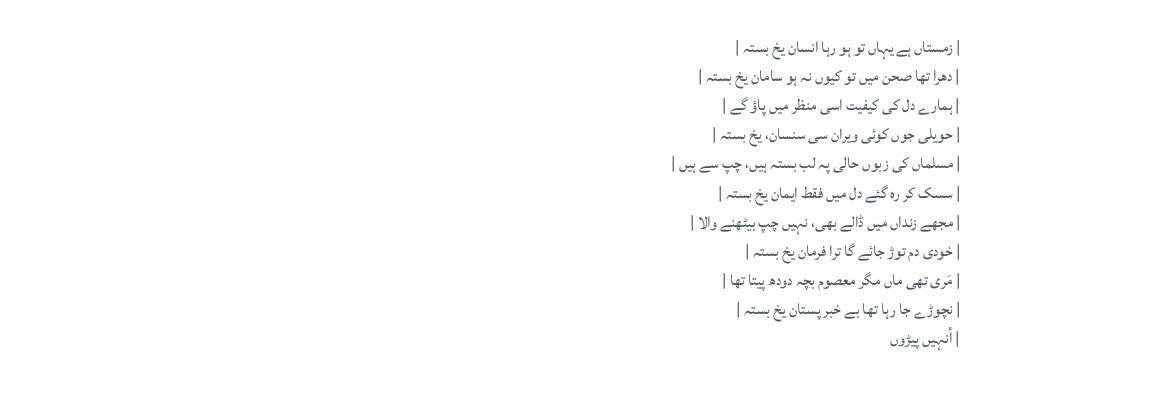| زمستاں ہے یہاں تو ہو رہا انسان یخ بستہ |
| دھرا تھا صحن میں تو کیوں نہ ہو سامان یخ بستہ |
| ہمارے دل کی کیفیت اسی منظر میں پاؤ گے |
| حویلی جوں کوئی ویران سی سنسان، یخ بستہ |
| مسلماں کی زبوں حالی پہ لب بستہ ہیں، چپ سے ہیں |
| سسک کر رہ گئے دل میں فقط ایمان یخ بستہ |
| مجھے زنداں میں ڈالے بھی، نہیں چپ بیٹھنے والا |
| خودی دم توڑ جائے گا ترا فرمان یخ بستہ |
| مَری تھی ماں مگر معصوم بچہ دودھ پیتا تھا |
| نچوڑے جا رہا تھا بے خبر پستان یخ بستہ |
| اُنہیں پیڑوں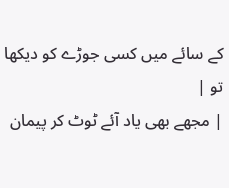کے سائے میں کسی جوڑے کو دیکھا تو |
| مجھے بھی یاد آئے ٹوٹ کر پیمان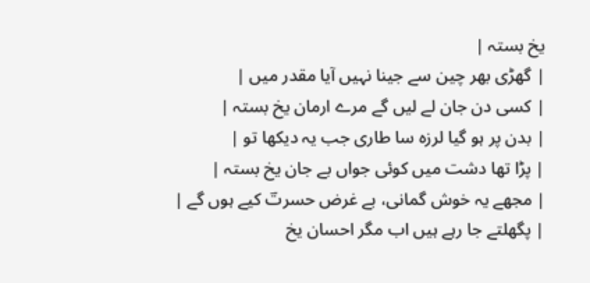یخ بستہ |
| گھڑی بھر چین سے جینا نہیں آیا مقدر میں |
| کسی دن جان لے لیں گے مرے ارمان یخ بستہ |
| بدن پر ہو گیا لرزہ سا طاری جب یہ دیکھا تو |
| پڑا تھا دشت میں کوئی جواں بے جان یخ بستہ |
| مجھے یہ خوش گمانی، بے غرض حسرتؔ کیے ہوں گے |
| پگھلتے جا رہے ہیں اب مگر احسان یخ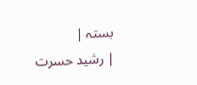بستہ |
| رشید حسرت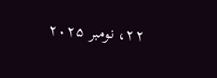٢٢، نومبر ۲۰۲۵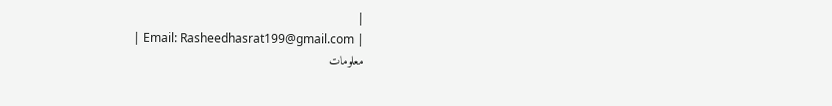|
| Email: Rasheedhasrat199@gmail.com |
معلومات